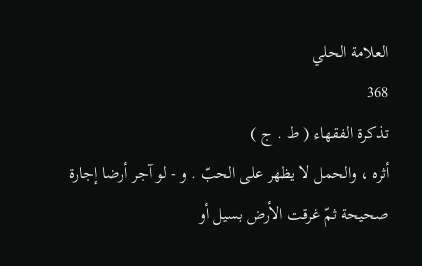العلامة الحلي
368
تذكرة الفقهاء ( ط . ج )
أثره ، والحمل لا يظهر على الحبّ . و - لو آجر أرضا إجارة صحيحة ثمّ غرقت الأرض بسيل أو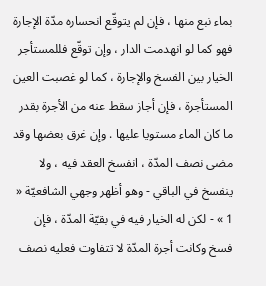بماء نبع منها ، فإن لم يتوقّع انحساره مدّة الإجارة فهو كما لو انهدمت الدار ، وإن توقّع فللمستأجر الخيار بين الفسخ والإجارة ، كما لو غصبت العين المستأجرة ، فإن أجاز سقط عنه من الأجرة بقدر ما كان الماء مستويا عليها . وإن غرق بعضها وقد مضى نصف المدّة ، انفسخ العقد فيه ، ولا ينفسخ في الباقي - وهو أظهر وجهي الشافعيّة « 1 » - لكن له الخيار فيه في بقيّة المدّة ، فإن فسخ وكانت أجرة المدّة لا تتفاوت فعليه نصف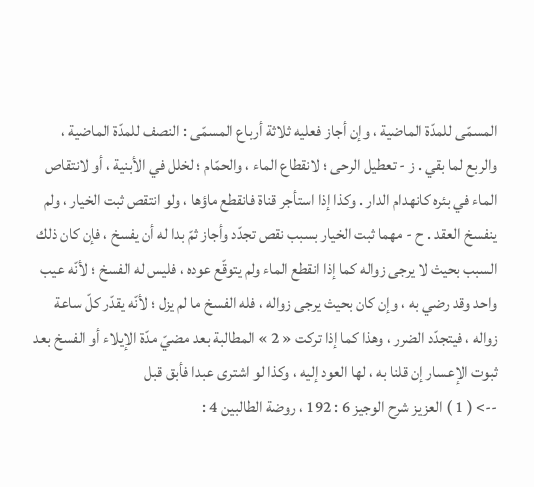المسمّى للمدّة الماضية ، وإن أجاز فعليه ثلاثة أرباع المسمّى : النصف للمدّة الماضية ، والربع لما بقي . ز - تعطيل الرحى ؛ لانقطاع الماء ، والحمّام ؛ لخلل في الأبنية ، أو لانتقاص الماء في بئره كانهدام الدار . وكذا إذا استأجر قناة فانقطع ماؤها ، ولو انتقص ثبت الخيار ، ولم ينفسخ العقد . ح - مهما ثبت الخيار بسبب نقص تجدّد وأجاز ثمّ بدا له أن يفسخ ، فإن كان ذلك السبب بحيث لا يرجى زواله كما إذا انقطع الماء ولم يتوقّع عوده ، فليس له الفسخ ؛ لأنّه عيب واحد وقد رضي به ، وإن كان بحيث يرجى زواله ، فله الفسخ ما لم يزل ؛ لأنّه يقدّر كلّ ساعة زواله ، فيتجدّد الضرر ، وهذا كما إذا تركت « 2 » المطالبة بعد مضيّ مدّة الإيلاء أو الفسخ بعد ثبوت الإعسار إن قلنا به ، لها العود إليه ، وكذا لو اشترى عبدا فأبق قبل
--> ( 1 ) العزيز شرح الوجيز 6 : 192 ، روضة الطالبين 4 :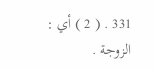331 . ( 2 ) أي : الزوجة .